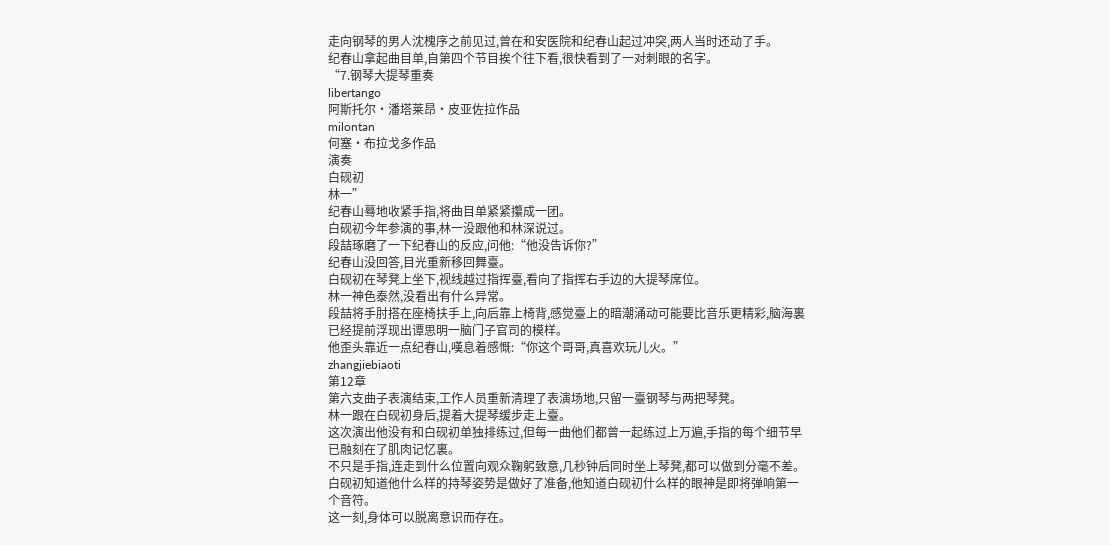走向钢琴的男人沈槐序之前见过,曾在和安医院和纪春山起过冲突,两人当时还动了手。
纪春山拿起曲目单,自第四个节目挨个往下看,很快看到了一对刺眼的名字。
“7.钢琴大提琴重奏
libertango
阿斯托尔·潘塔莱昂·皮亚佐拉作品
milontan
何塞·布拉戈多作品
演奏
白砚初
林一”
纪春山蓦地收紧手指,将曲目单紧紧攥成一团。
白砚初今年参演的事,林一没跟他和林深说过。
段喆琢磨了一下纪春山的反应,问他:“他没告诉你?”
纪春山没回答,目光重新移回舞臺。
白砚初在琴凳上坐下,视线越过指挥臺,看向了指挥右手边的大提琴席位。
林一神色泰然,没看出有什么异常。
段喆将手肘搭在座椅扶手上,向后靠上椅背,感觉臺上的暗潮涌动可能要比音乐更精彩,脑海裏已经提前浮现出谭思明一脑门子官司的模样。
他歪头靠近一点纪春山,嘆息着感慨:“你这个哥哥,真喜欢玩儿火。”
zhangjiebiaoti
第12章
第六支曲子表演结束,工作人员重新清理了表演场地,只留一臺钢琴与两把琴凳。
林一跟在白砚初身后,提着大提琴缓步走上臺。
这次演出他没有和白砚初单独排练过,但每一曲他们都曾一起练过上万遍,手指的每个细节早已融刻在了肌肉记忆裏。
不只是手指,连走到什么位置向观众鞠躬致意,几秒钟后同时坐上琴凳,都可以做到分毫不差。
白砚初知道他什么样的持琴姿势是做好了准备,他知道白砚初什么样的眼神是即将弹响第一个音符。
这一刻,身体可以脱离意识而存在。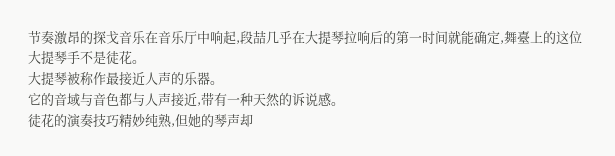节奏激昂的探戈音乐在音乐厅中响起,段喆几乎在大提琴拉响后的第一时间就能确定,舞臺上的这位大提琴手不是徒花。
大提琴被称作最接近人声的乐器。
它的音域与音色都与人声接近,带有一种天然的诉说感。
徒花的演奏技巧精妙纯熟,但她的琴声却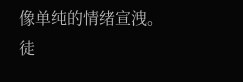像单纯的情绪宣洩。
徒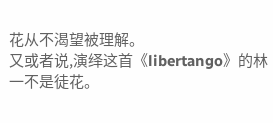花从不渴望被理解。
又或者说,演绎这首《libertango》的林一不是徒花。